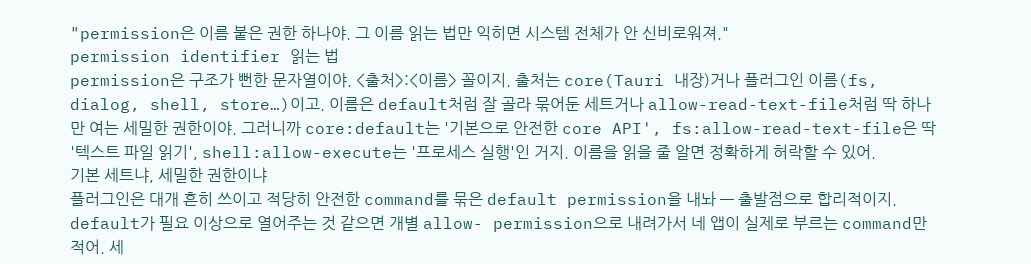"permission은 이름 붙은 권한 하나야. 그 이름 읽는 법만 익히면 시스템 전체가 안 신비로워져."
permission identifier 읽는 법
permission은 구조가 뻔한 문자열이야. <출처>:<이름> 꼴이지. 출처는 core(Tauri 내장)거나 플러그인 이름(fs, dialog, shell, store…)이고. 이름은 default처럼 잘 골라 묶어둔 세트거나 allow-read-text-file처럼 딱 하나만 여는 세밀한 권한이야. 그러니까 core:default는 '기본으로 안전한 core API', fs:allow-read-text-file은 딱 '텍스트 파일 읽기', shell:allow-execute는 '프로세스 실행'인 거지. 이름을 읽을 줄 알면 정확하게 허락할 수 있어.
기본 세트냐, 세밀한 권한이냐
플러그인은 대개 흔히 쓰이고 적당히 안전한 command를 묶은 default permission을 내놔 — 출발점으로 합리적이지. default가 필요 이상으로 열어주는 것 같으면 개별 allow- permission으로 내려가서 네 앱이 실제로 부르는 command만 적어. 세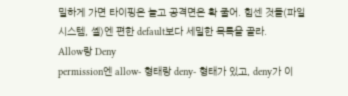밀하게 가면 타이핑은 늘고 공격면은 확 줄어. 힘센 것들(파일시스템, 셸)엔 편한 default보다 세밀한 목록을 골라.
Allow랑 Deny
permission엔 allow- 형태랑 deny- 형태가 있고, deny가 이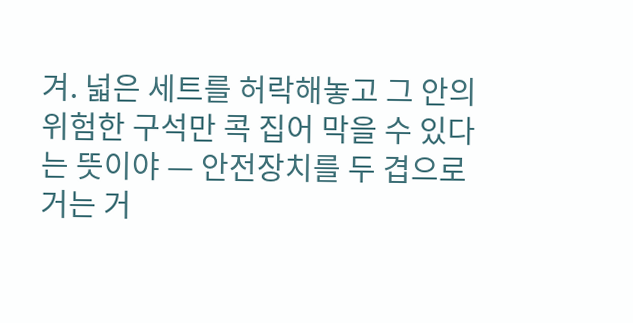겨. 넓은 세트를 허락해놓고 그 안의 위험한 구석만 콕 집어 막을 수 있다는 뜻이야 — 안전장치를 두 겹으로 거는 거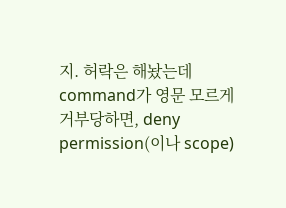지. 허락은 해놨는데 command가 영문 모르게 거부당하면, deny permission(이나 scope)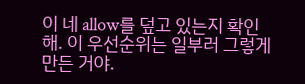이 네 allow를 덮고 있는지 확인해. 이 우선순위는 일부러 그렇게 만든 거야.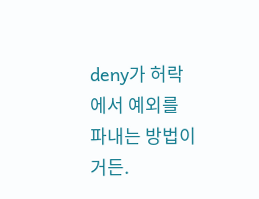deny가 허락에서 예외를 파내는 방법이거든.